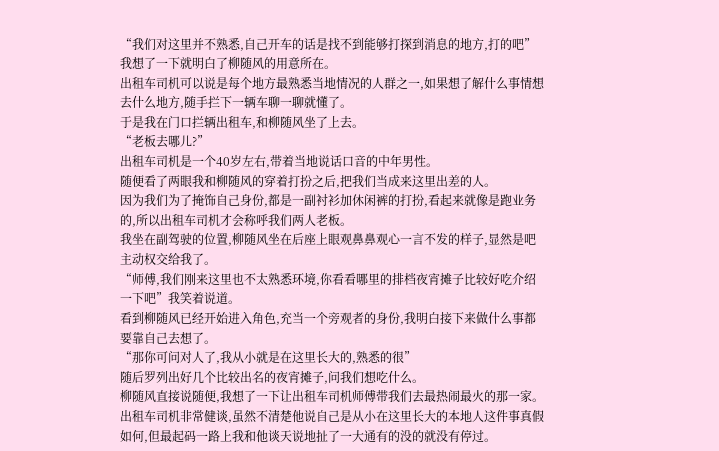“我们对这里并不熟悉,自己开车的话是找不到能够打探到消息的地方,打的吧”
我想了一下就明白了柳随风的用意所在。
出租车司机可以说是每个地方最熟悉当地情况的人群之一,如果想了解什么事情想去什么地方,随手拦下一辆车聊一聊就懂了。
于是我在门口拦辆出租车,和柳随风坐了上去。
“老板去哪儿?”
出租车司机是一个40岁左右,带着当地说话口音的中年男性。
随便看了两眼我和柳随风的穿着打扮之后,把我们当成来这里出差的人。
因为我们为了掩饰自己身份,都是一副衬衫加休闲裤的打扮,看起来就像是跑业务的,所以出租车司机才会称呼我们两人老板。
我坐在副驾驶的位置,柳随风坐在后座上眼观鼻鼻观心一言不发的样子,显然是吧主动权交给我了。
“师傅,我们刚来这里也不太熟悉环境,你看看哪里的排档夜宵摊子比较好吃介绍一下吧”我笑着说道。
看到柳随风已经开始进入角色,充当一个旁观者的身份,我明白接下来做什么事都要靠自己去想了。
“那你可问对人了,我从小就是在这里长大的,熟悉的很”
随后罗列出好几个比较出名的夜宵摊子,问我们想吃什么。
柳随风直接说随便,我想了一下让出租车司机师傅带我们去最热闹最火的那一家。
出租车司机非常健谈,虽然不清楚他说自己是从小在这里长大的本地人这件事真假如何,但最起码一路上我和他谈天说地扯了一大通有的没的就没有停过。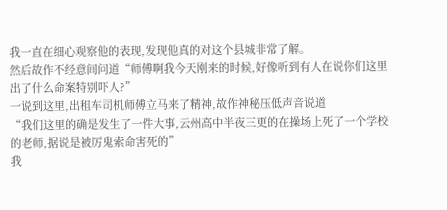我一直在细心观察他的表现,发现他真的对这个县城非常了解。
然后故作不经意间问道“师傅啊我今天刚来的时候,好像听到有人在说你们这里出了什么命案特别吓人?”
一说到这里,出租车司机师傅立马来了精神,故作神秘压低声音说道
“我们这里的确是发生了一件大事,云州高中半夜三更的在操场上死了一个学校的老师,据说是被厉鬼索命害死的”
我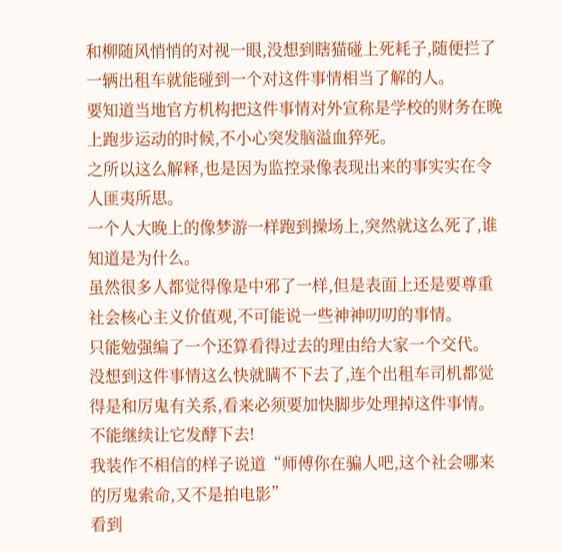和柳随风悄悄的对视一眼,没想到瞎猫碰上死耗子,随便拦了一辆出租车就能碰到一个对这件事情相当了解的人。
要知道当地官方机构把这件事情对外宣称是学校的财务在晚上跑步运动的时候,不小心突发脑溢血猝死。
之所以这么解释,也是因为监控录像表现出来的事实实在令人匪夷所思。
一个人大晚上的像梦游一样跑到操场上,突然就这么死了,谁知道是为什么。
虽然很多人都觉得像是中邪了一样,但是表面上还是要尊重社会核心主义价值观,不可能说一些神神叨叨的事情。
只能勉强编了一个还算看得过去的理由给大家一个交代。
没想到这件事情这么快就瞒不下去了,连个出租车司机都觉得是和厉鬼有关系,看来必须要加快脚步处理掉这件事情。
不能继续让它发酵下去!
我装作不相信的样子说道“师傅你在骗人吧,这个社会哪来的厉鬼索命,又不是拍电影”
看到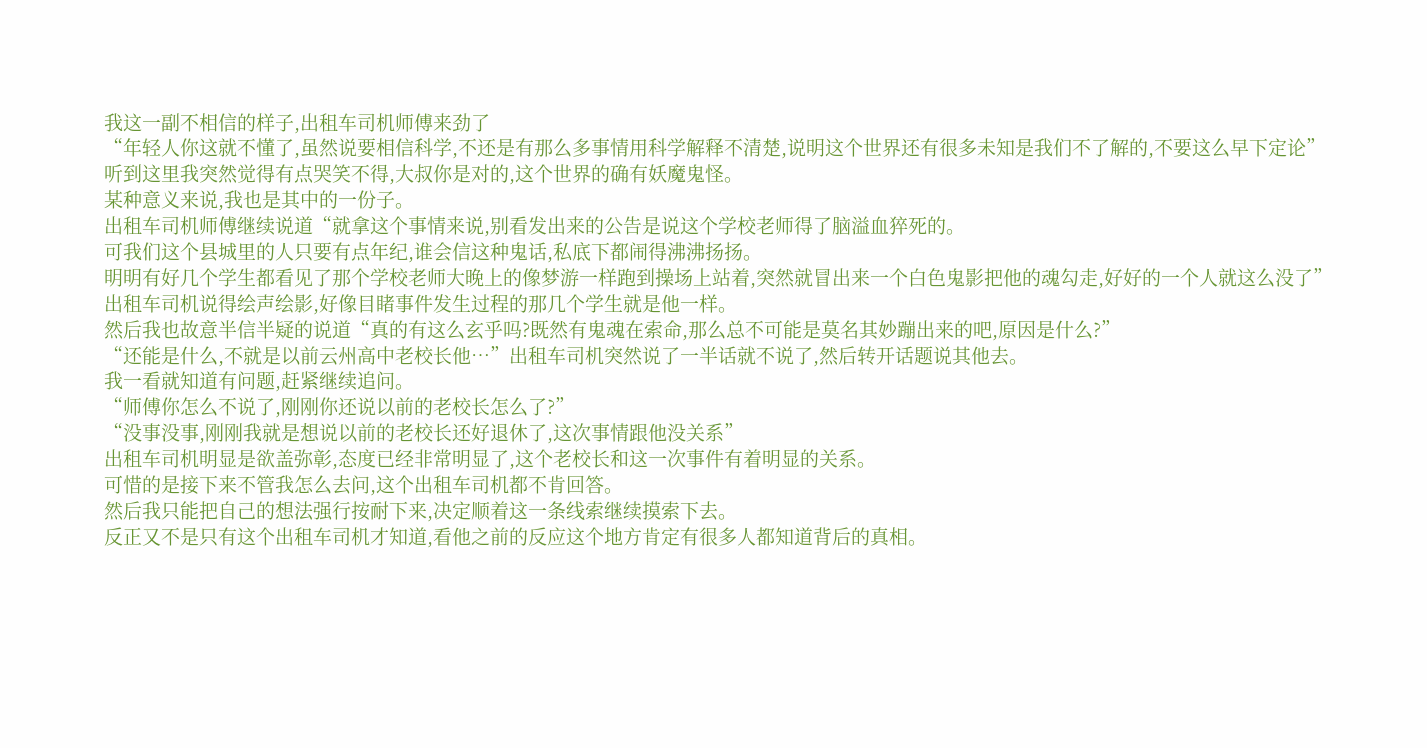我这一副不相信的样子,出租车司机师傅来劲了
“年轻人你这就不懂了,虽然说要相信科学,不还是有那么多事情用科学解释不清楚,说明这个世界还有很多未知是我们不了解的,不要这么早下定论”
听到这里我突然觉得有点哭笑不得,大叔你是对的,这个世界的确有妖魔鬼怪。
某种意义来说,我也是其中的一份子。
出租车司机师傅继续说道“就拿这个事情来说,别看发出来的公告是说这个学校老师得了脑溢血猝死的。
可我们这个县城里的人只要有点年纪,谁会信这种鬼话,私底下都闹得沸沸扬扬。
明明有好几个学生都看见了那个学校老师大晚上的像梦游一样跑到操场上站着,突然就冒出来一个白色鬼影把他的魂勾走,好好的一个人就这么没了”
出租车司机说得绘声绘影,好像目睹事件发生过程的那几个学生就是他一样。
然后我也故意半信半疑的说道“真的有这么玄乎吗?既然有鬼魂在索命,那么总不可能是莫名其妙蹦出来的吧,原因是什么?”
“还能是什么,不就是以前云州高中老校长他…”出租车司机突然说了一半话就不说了,然后转开话题说其他去。
我一看就知道有问题,赶紧继续追问。
“师傅你怎么不说了,刚刚你还说以前的老校长怎么了?”
“没事没事,刚刚我就是想说以前的老校长还好退休了,这次事情跟他没关系”
出租车司机明显是欲盖弥彰,态度已经非常明显了,这个老校长和这一次事件有着明显的关系。
可惜的是接下来不管我怎么去问,这个出租车司机都不肯回答。
然后我只能把自己的想法强行按耐下来,决定顺着这一条线索继续摸索下去。
反正又不是只有这个出租车司机才知道,看他之前的反应这个地方肯定有很多人都知道背后的真相。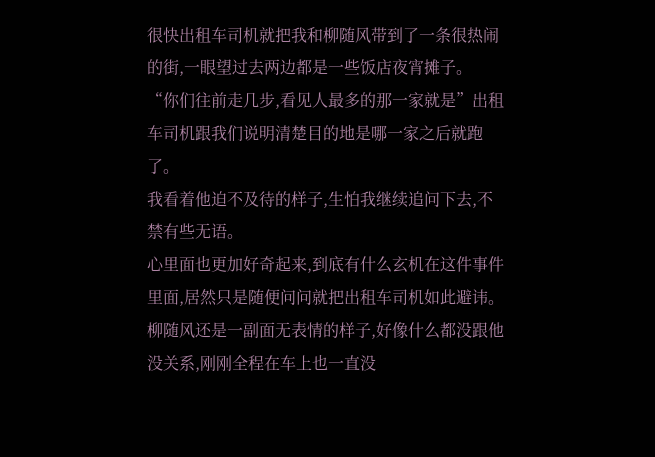很快出租车司机就把我和柳随风带到了一条很热闹的街,一眼望过去两边都是一些饭店夜宵摊子。
“你们往前走几步,看见人最多的那一家就是”出租车司机跟我们说明清楚目的地是哪一家之后就跑了。
我看着他迫不及待的样子,生怕我继续追问下去,不禁有些无语。
心里面也更加好奇起来,到底有什么玄机在这件事件里面,居然只是随便问问就把出租车司机如此避讳。
柳随风还是一副面无表情的样子,好像什么都没跟他没关系,刚刚全程在车上也一直没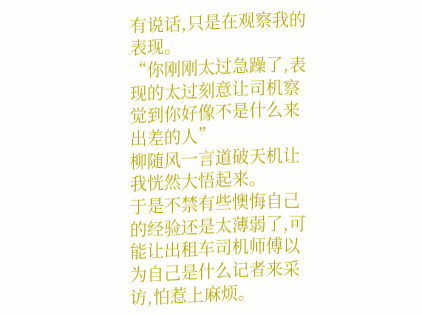有说话,只是在观察我的表现。
“你刚刚太过急躁了,表现的太过刻意让司机察觉到你好像不是什么来出差的人”
柳随风一言道破天机让我恍然大悟起来。
于是不禁有些懊悔自己的经验还是太薄弱了,可能让出租车司机师傅以为自己是什么记者来采访,怕惹上麻烦。